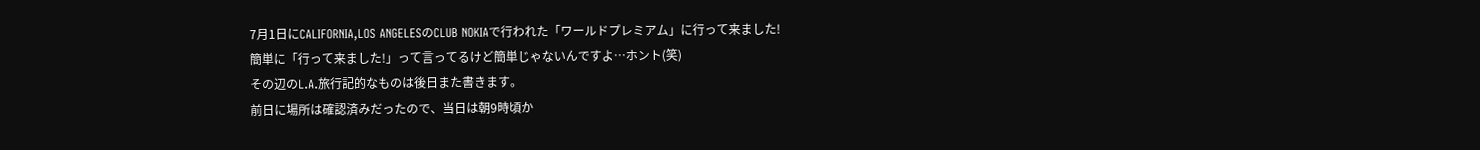7月1日にCALIFORNIA,LOS ANGELESのCLUB NOKIAで行われた「ワールドプレミアム」に行って来ました!
簡単に「行って来ました!」って言ってるけど簡単じゃないんですよ…ホント(笑)
その辺のL.A.旅行記的なものは後日また書きます。
前日に場所は確認済みだったので、当日は朝9時頃か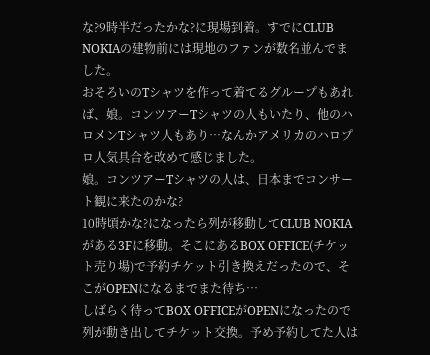な?9時半だったかな?に現場到着。すでにCLUB NOKIAの建物前には現地のファンが数名並んでました。
おそろいのTシャツを作って着てるグループもあれば、娘。コンツアーTシャツの人もいたり、他のハロメンTシャツ人もあり…なんかアメリカのハロプロ人気具合を改めて感じました。
娘。コンツアーTシャツの人は、日本までコンサート観に来たのかな?
10時頃かな?になったら列が移動してCLUB NOKIAがある3Fに移動。そこにあるBOX OFFICE(チケット売り場)で予約チケット引き換えだったので、そこがOPENになるまでまた待ち…
しばらく待ってBOX OFFICEがOPENになったので列が動き出してチケット交換。予め予約してた人は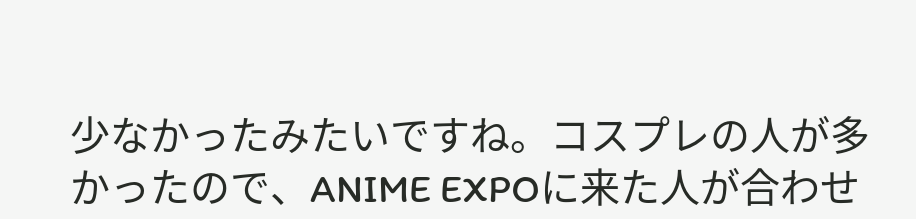少なかったみたいですね。コスプレの人が多かったので、ANIME EXPOに来た人が合わせ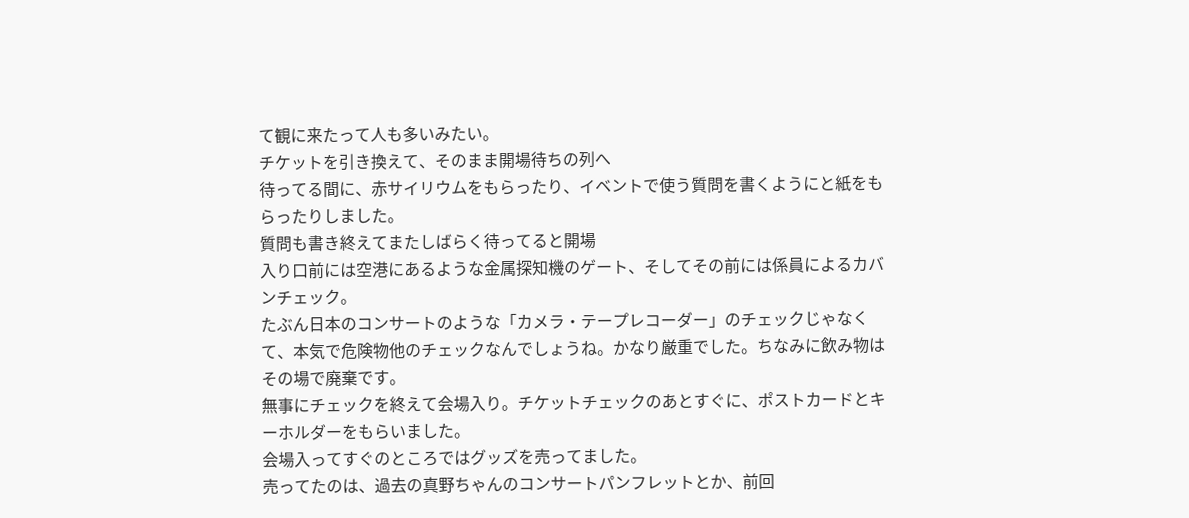て観に来たって人も多いみたい。
チケットを引き換えて、そのまま開場待ちの列へ
待ってる間に、赤サイリウムをもらったり、イベントで使う質問を書くようにと紙をもらったりしました。
質問も書き終えてまたしばらく待ってると開場
入り口前には空港にあるような金属探知機のゲート、そしてその前には係員によるカバンチェック。
たぶん日本のコンサートのような「カメラ・テープレコーダー」のチェックじゃなくて、本気で危険物他のチェックなんでしょうね。かなり厳重でした。ちなみに飲み物はその場で廃棄です。
無事にチェックを終えて会場入り。チケットチェックのあとすぐに、ポストカードとキーホルダーをもらいました。
会場入ってすぐのところではグッズを売ってました。
売ってたのは、過去の真野ちゃんのコンサートパンフレットとか、前回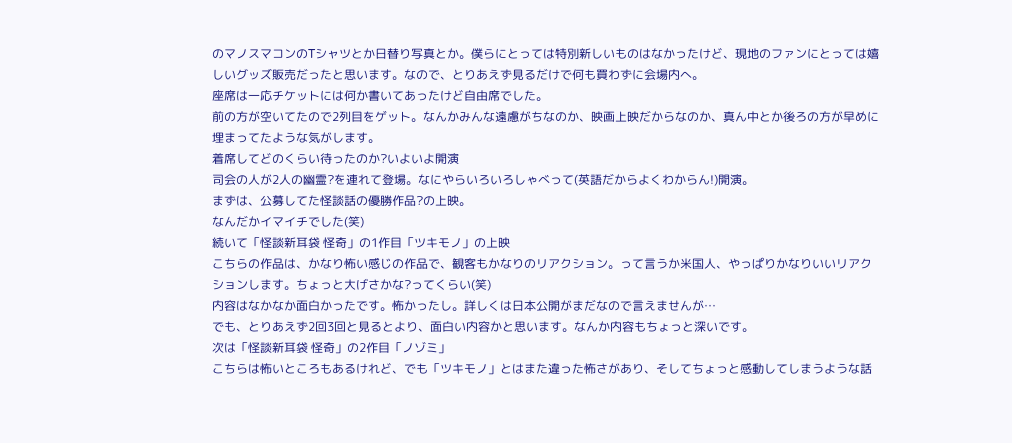のマノスマコンのTシャツとか日替り写真とか。僕らにとっては特別新しいものはなかったけど、現地のファンにとっては嬉しいグッズ販売だったと思います。なので、とりあえず見るだけで何も買わずに会場内へ。
座席は一応チケットには何か書いてあったけど自由席でした。
前の方が空いてたので2列目をゲット。なんかみんな遠慮がちなのか、映画上映だからなのか、真ん中とか後ろの方が早めに埋まってたような気がします。
着席してどのくらい待ったのか?いよいよ開演
司会の人が2人の幽霊?を連れて登場。なにやらいろいろしゃべって(英語だからよくわからん!)開演。
まずは、公募してた怪談話の優勝作品?の上映。
なんだかイマイチでした(笑)
続いて「怪談新耳袋 怪奇」の1作目「ツキモノ」の上映
こちらの作品は、かなり怖い感じの作品で、観客もかなりのリアクション。って言うか米国人、やっぱりかなりいいリアクションします。ちょっと大げさかな?ってくらい(笑)
内容はなかなか面白かったです。怖かったし。詳しくは日本公開がまだなので言えませんが…
でも、とりあえず2回3回と見るとより、面白い内容かと思います。なんか内容もちょっと深いです。
次は「怪談新耳袋 怪奇」の2作目「ノゾミ」
こちらは怖いところもあるけれど、でも「ツキモノ」とはまた違った怖さがあり、そしてちょっと感動してしまうような話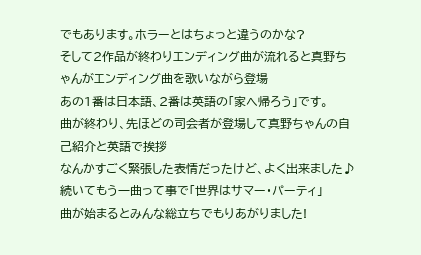でもあります。ホラーとはちょっと違うのかな?
そして2作品が終わりエンディング曲が流れると真野ちゃんがエンディング曲を歌いながら登場
あの1番は日本語、2番は英語の「家へ帰ろう」です。
曲が終わり、先ほどの司会者が登場して真野ちゃんの自己紹介と英語で挨拶
なんかすごく緊張した表情だったけど、よく出来ました♪
続いてもう一曲って事で「世界はサマー・パーティ」
曲が始まるとみんな総立ちでもりあがりました!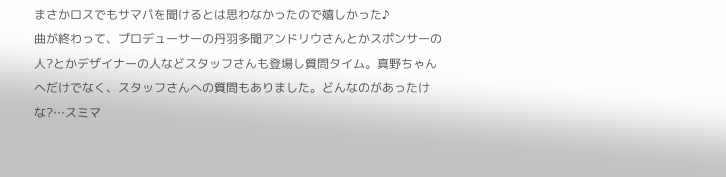まさかロスでもサマパを聞けるとは思わなかったので嬉しかった♪
曲が終わって、プロデューサーの丹羽多聞アンドリウさんとかスポンサーの人?とかデザイナーの人などスタッフさんも登場し質問タイム。真野ちゃんへだけでなく、スタッフさんへの質問もありました。どんなのがあったけな?…スミマ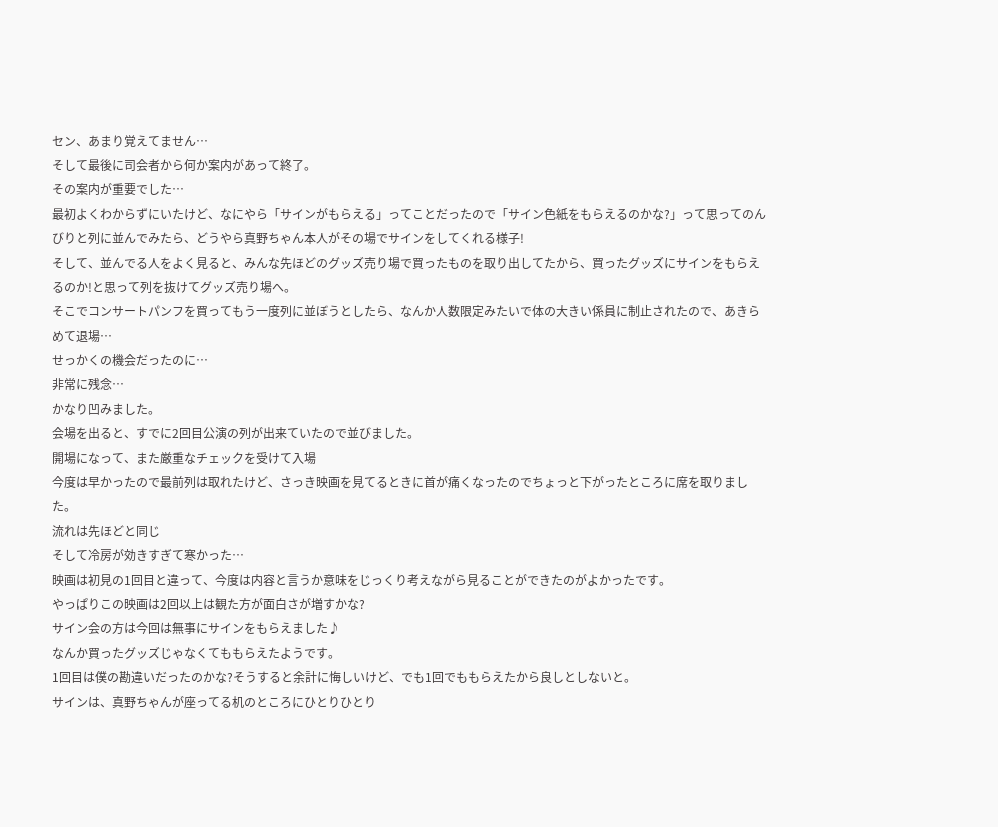セン、あまり覚えてません…
そして最後に司会者から何か案内があって終了。
その案内が重要でした…
最初よくわからずにいたけど、なにやら「サインがもらえる」ってことだったので「サイン色紙をもらえるのかな?」って思ってのんびりと列に並んでみたら、どうやら真野ちゃん本人がその場でサインをしてくれる様子!
そして、並んでる人をよく見ると、みんな先ほどのグッズ売り場で買ったものを取り出してたから、買ったグッズにサインをもらえるのか!と思って列を抜けてグッズ売り場へ。
そこでコンサートパンフを買ってもう一度列に並ぼうとしたら、なんか人数限定みたいで体の大きい係員に制止されたので、あきらめて退場…
せっかくの機会だったのに…
非常に残念…
かなり凹みました。
会場を出ると、すでに2回目公演の列が出来ていたので並びました。
開場になって、また厳重なチェックを受けて入場
今度は早かったので最前列は取れたけど、さっき映画を見てるときに首が痛くなったのでちょっと下がったところに席を取りました。
流れは先ほどと同じ
そして冷房が効きすぎて寒かった…
映画は初見の1回目と違って、今度は内容と言うか意味をじっくり考えながら見ることができたのがよかったです。
やっぱりこの映画は2回以上は観た方が面白さが増すかな?
サイン会の方は今回は無事にサインをもらえました♪
なんか買ったグッズじゃなくてももらえたようです。
1回目は僕の勘違いだったのかな?そうすると余計に悔しいけど、でも1回でももらえたから良しとしないと。
サインは、真野ちゃんが座ってる机のところにひとりひとり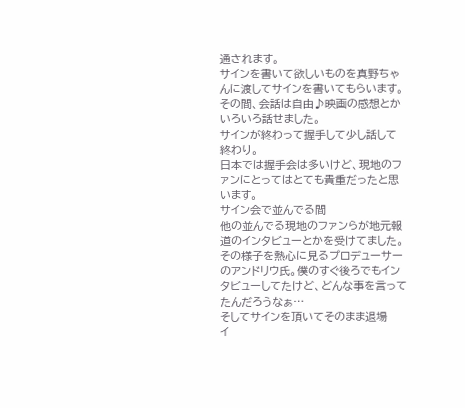通されます。
サインを書いて欲しいものを真野ちゃんに渡してサインを書いてもらいます。
その間、会話は自由♪映画の感想とかいろいろ話せました。
サインが終わって握手して少し話して終わり。
日本では握手会は多いけど、現地のファンにとってはとても貴重だったと思います。
サイン会で並んでる間
他の並んでる現地のファンらが地元報道のインタビューとかを受けてました。その様子を熱心に見るプロデューサーのアンドリウ氏。僕のすぐ後ろでもインタビューしてたけど、どんな事を言ってたんだろうなぁ…
そしてサインを頂いてそのまま退場
イ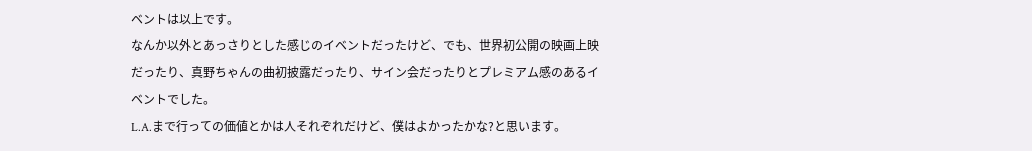ベントは以上です。
なんか以外とあっさりとした感じのイベントだったけど、でも、世界初公開の映画上映だったり、真野ちゃんの曲初披露だったり、サイン会だったりとプレミアム感のあるイベントでした。
L.A.まで行っての価値とかは人それぞれだけど、僕はよかったかな?と思います。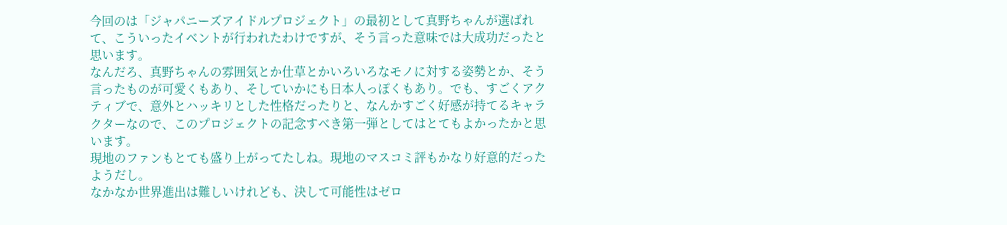今回のは「ジャパニーズアイドルプロジェクト」の最初として真野ちゃんが選ばれて、こういったイベントが行われたわけですが、そう言った意味では大成功だったと思います。
なんだろ、真野ちゃんの雰囲気とか仕草とかいろいろなモノに対する姿勢とか、そう言ったものが可愛くもあり、そしていかにも日本人っぽくもあり。でも、すごくアクティブで、意外とハッキリとした性格だったりと、なんかすごく好感が持てるキャラクターなので、このプロジェクトの記念すべき第一弾としてはとてもよかったかと思います。
現地のファンもとても盛り上がってたしね。現地のマスコミ評もかなり好意的だったようだし。
なかなか世界進出は難しいけれども、決して可能性はゼロ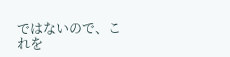ではないので、これを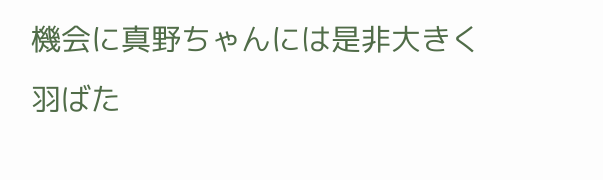機会に真野ちゃんには是非大きく羽ばた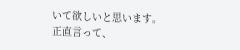いて欲しいと思います。
正直言って、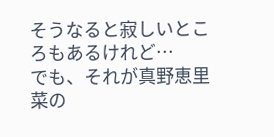そうなると寂しいところもあるけれど…
でも、それが真野恵里菜の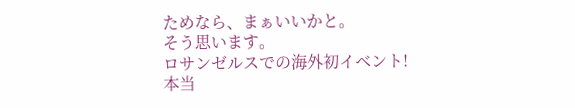ためなら、まぁいいかと。
そう思います。
ロサンゼルスでの海外初イベント!
本当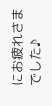にお疲れさまでした♪